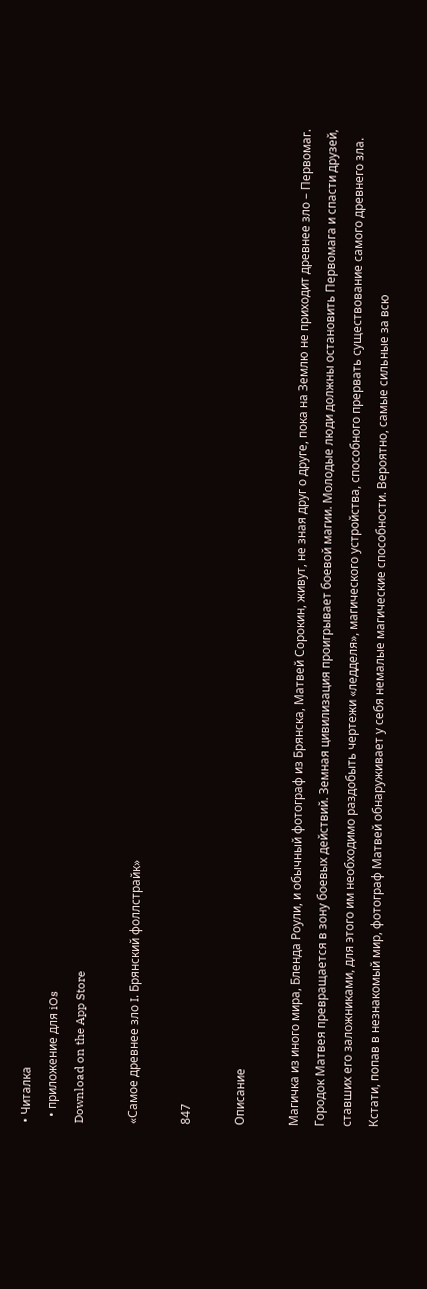• Читалка
  • приложение для iOs
Download on the App Store

«Самое древнее зло I. Брянский фоллстрайк»

847

Описание

Магичка из иного мира, Бленда Роули, и обычный фотограф из Брянска, Матвей Сорокин, живут, не зная друг о друге, пока на Землю не приходит древнее зло – Первомаг. Городок Матвея превращается в зону боевых действий. Земная цивилизация проигрывает боевой магии. Молодые люди должны остановить Первомага и спасти друзей, ставших его заложниками, для этого им необходимо раздобыть чертежи «ледделя», магического устройства, способного прервать существование самого древнего зла. Кстати, попав в незнакомый мир, фотограф Матвей обнаруживает у себя немалые магические способности. Вероятно, самые сильные за всю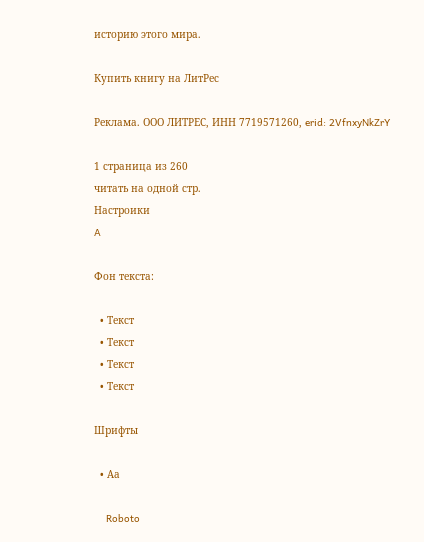историю этого мира.

Купить книгу на ЛитРес

Реклама. ООО ЛИТРЕС, ИНН 7719571260, erid: 2VfnxyNkZrY

1 страница из 260
читать на одной стр.
Настроики
A

Фон текста:

  • Текст
  • Текст
  • Текст
  • Текст

Шрифты

  • Аа

    Roboto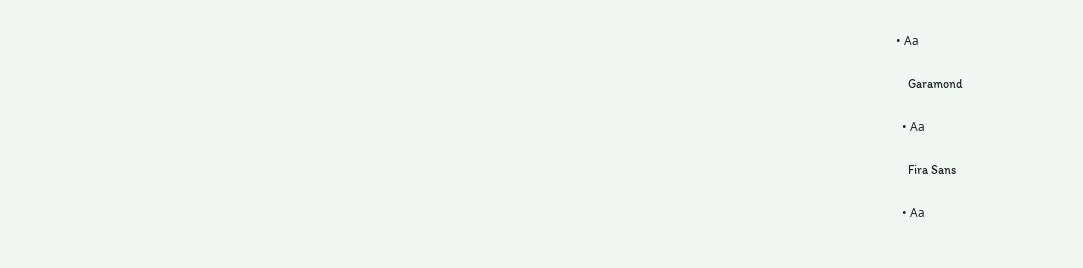• Аа

    Garamond

  • Аа

    Fira Sans

  • Аа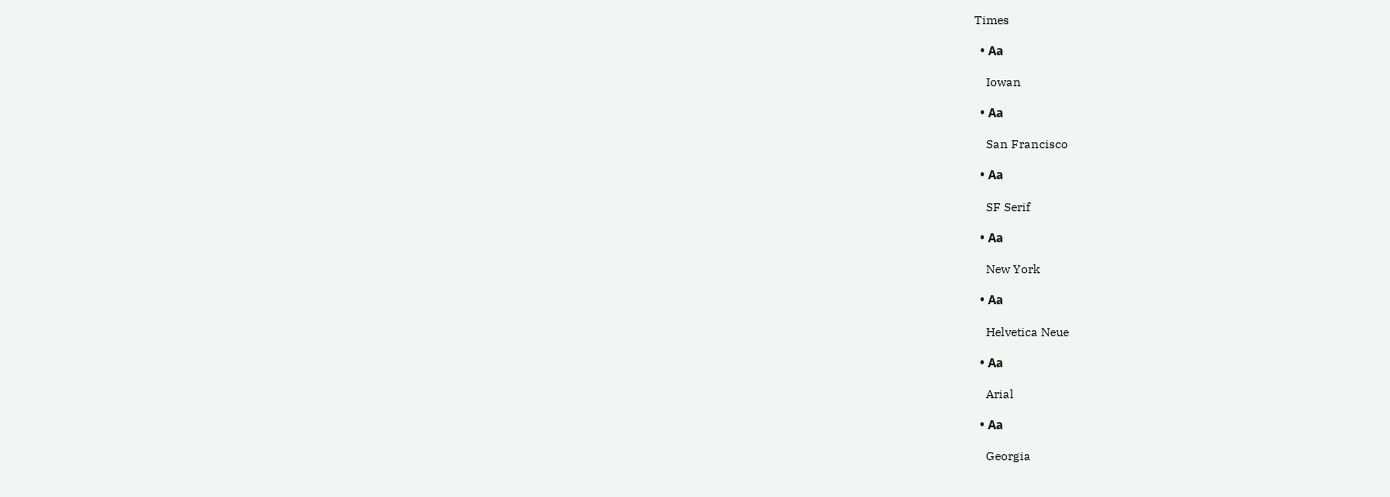Times

  • Аа

    Iowan

  • Аа

    San Francisco

  • Аа

    SF Serif

  • Аа

    New York

  • Аа

    Helvetica Neue

  • Аа

    Arial

  • Аа

    Georgia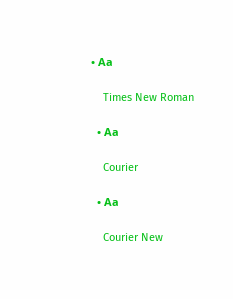• Аа

    Times New Roman

  • Аа

    Courier

  • Аа

    Courier New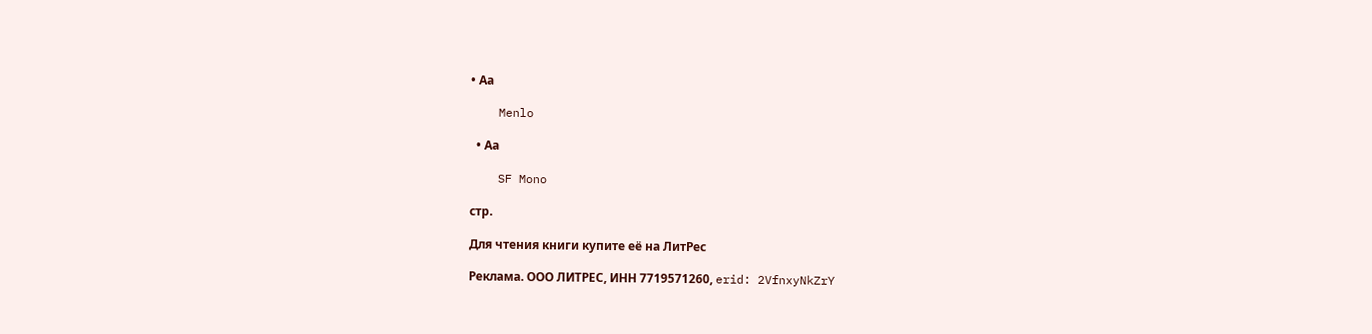• Аа

    Menlo

  • Аа

    SF Mono

стр.

Для чтения книги купите её на ЛитРес

Реклама. ООО ЛИТРЕС, ИНН 7719571260, erid: 2VfnxyNkZrY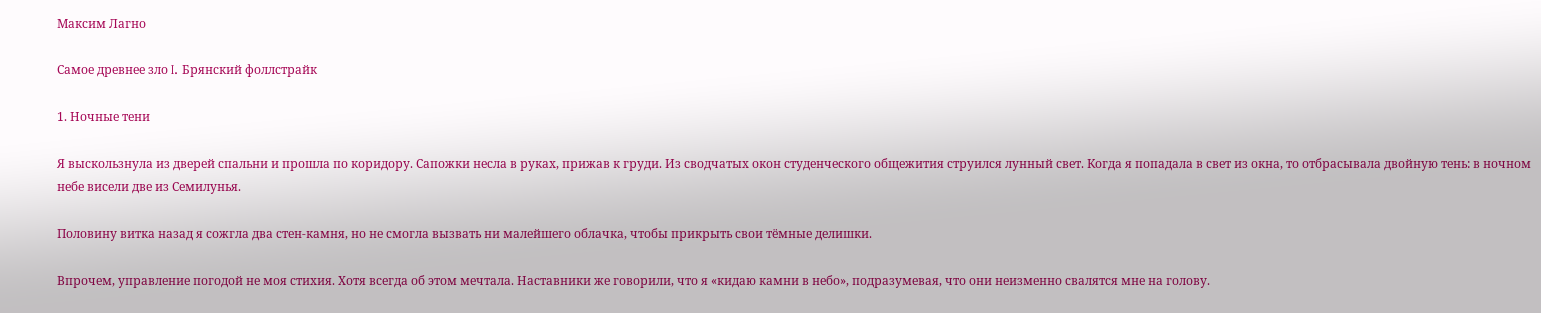Максим Лагно

Самое древнее зло I. Брянский фоллстрайк

1. Ночные тени

Я выскользнула из дверей спальни и прошла по коридору. Сапожки несла в руках, прижав к груди. Из сводчатых окон студенческого общежития струился лунный свет. Когда я попадала в свет из окна, то отбрасывала двойную тень: в ночном небе висели две из Семилунья.

Половину витка назад я сожгла два стен-камня, но не смогла вызвать ни малейшего облачка, чтобы прикрыть свои тёмные делишки.

Впрочем, управление погодой не моя стихия. Хотя всегда об этом мечтала. Наставники же говорили, что я «кидаю камни в небо», подразумевая, что они неизменно свалятся мне на голову.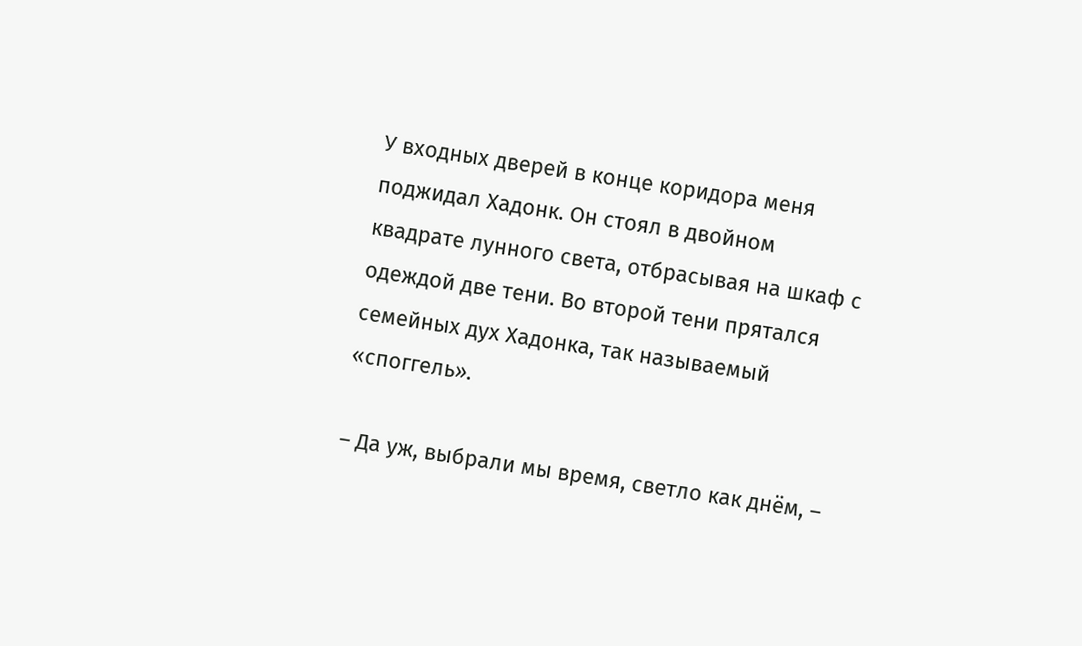У входных дверей в конце коридора меня поджидал Хадонк. Он стоял в двойном квадрате лунного света, отбрасывая на шкаф с одеждой две тени. Во второй тени прятался семейных дух Хадонка, так называемый «споггель».

– Да уж, выбрали мы время, светло как днём, –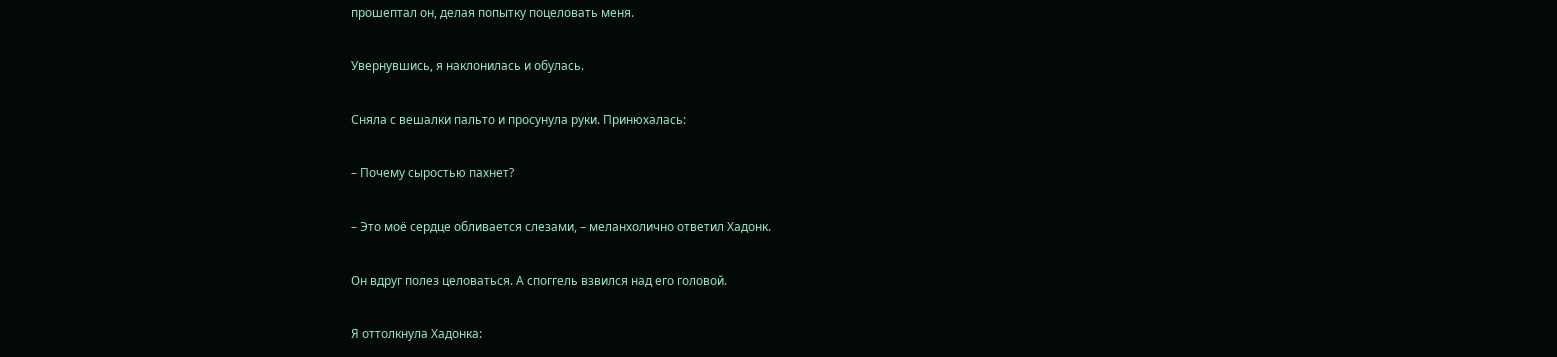прошептал он, делая попытку поцеловать меня.

Увернувшись, я наклонилась и обулась.

Сняла с вешалки пальто и просунула руки. Принюхалась:

– Почему сыростью пахнет?

– Это моё сердце обливается слезами, – меланхолично ответил Хадонк.

Он вдруг полез целоваться. А споггель взвился над его головой.

Я оттолкнула Хадонка: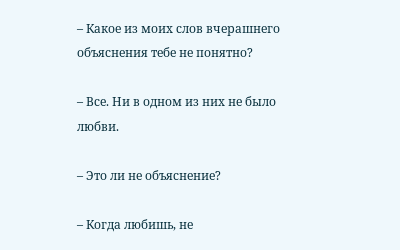– Какое из моих слов вчерашнего объяснения тебе не понятно?

– Все. Ни в одном из них не было любви.

– Это ли не объяснение?

– Когда любишь, не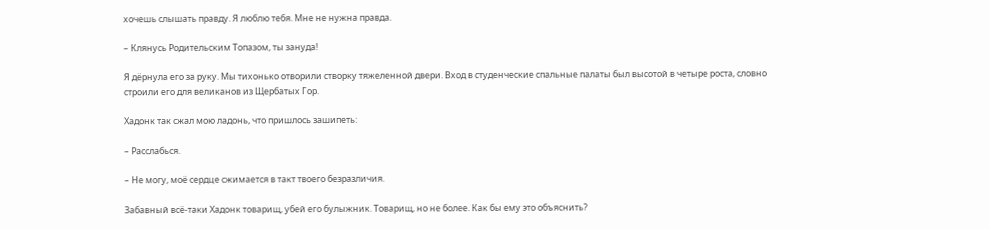хочешь слышать правду. Я люблю тебя. Мне не нужна правда.

– Клянусь Родительским Топазом, ты зануда!

Я дёрнула его за руку. Мы тихонько отворили створку тяжеленной двери. Вход в студенческие спальные палаты был высотой в четыре роста, словно строили его для великанов из Щербатых Гор.

Хадонк так сжал мою ладонь, что пришлось зашипеть:

– Расслабься.

– Не могу, моё сердце сжимается в такт твоего безразличия.

Забавный всё-таки Хадонк товарищ, убей его булыжник. Товарищ, но не более. Как бы ему это объяснить?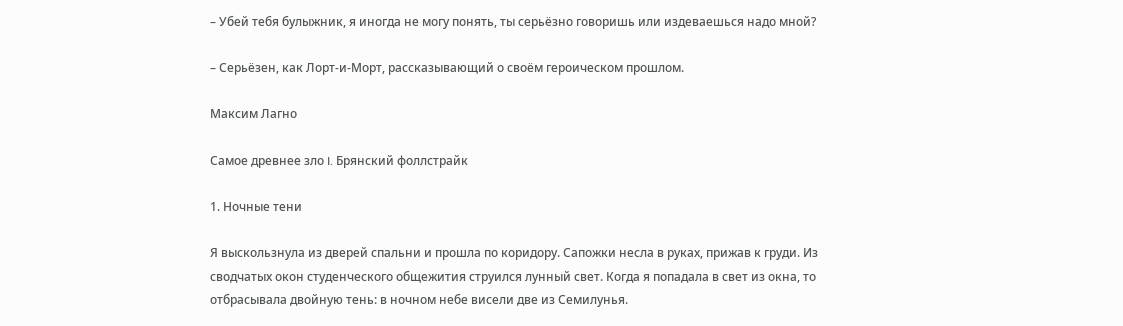– Убей тебя булыжник, я иногда не могу понять, ты серьёзно говоришь или издеваешься надо мной?

– Серьёзен, как Лорт-и-Морт, рассказывающий о своём героическом прошлом.

Максим Лагно

Самое древнее зло I. Брянский фоллстрайк

1. Ночные тени

Я выскользнула из дверей спальни и прошла по коридору. Сапожки несла в руках, прижав к груди. Из сводчатых окон студенческого общежития струился лунный свет. Когда я попадала в свет из окна, то отбрасывала двойную тень: в ночном небе висели две из Семилунья.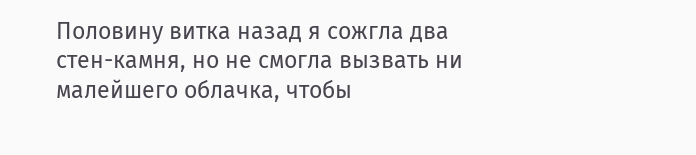Половину витка назад я сожгла два стен-камня, но не смогла вызвать ни малейшего облачка, чтобы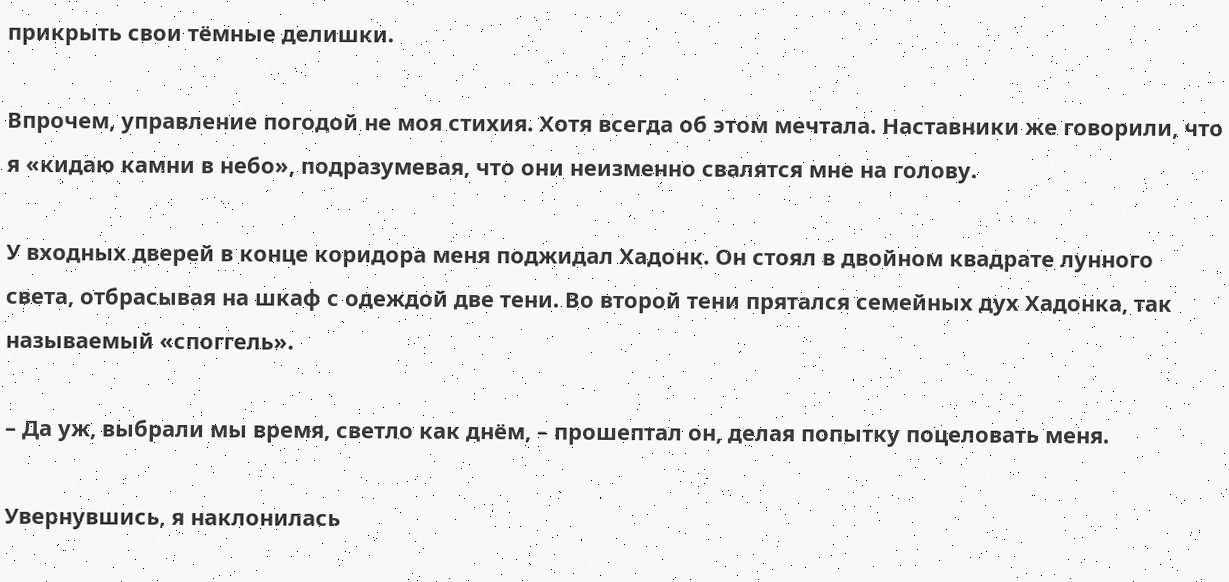прикрыть свои тёмные делишки.

Впрочем, управление погодой не моя стихия. Хотя всегда об этом мечтала. Наставники же говорили, что я «кидаю камни в небо», подразумевая, что они неизменно свалятся мне на голову.

У входных дверей в конце коридора меня поджидал Хадонк. Он стоял в двойном квадрате лунного света, отбрасывая на шкаф с одеждой две тени. Во второй тени прятался семейных дух Хадонка, так называемый «споггель».

– Да уж, выбрали мы время, светло как днём, – прошептал он, делая попытку поцеловать меня.

Увернувшись, я наклонилась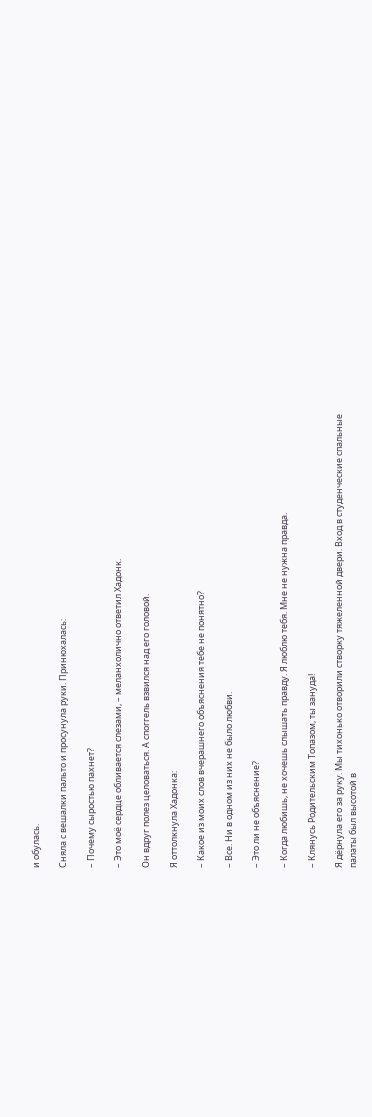и обулась.

Сняла с вешалки пальто и просунула руки. Принюхалась:

– Почему сыростью пахнет?

– Это моё сердце обливается слезами, – меланхолично ответил Хадонк.

Он вдруг полез целоваться. А споггель взвился над его головой.

Я оттолкнула Хадонка:

– Какое из моих слов вчерашнего объяснения тебе не понятно?

– Все. Ни в одном из них не было любви.

– Это ли не объяснение?

– Когда любишь, не хочешь слышать правду. Я люблю тебя. Мне не нужна правда.

– Клянусь Родительским Топазом, ты зануда!

Я дёрнула его за руку. Мы тихонько отворили створку тяжеленной двери. Вход в студенческие спальные палаты был высотой в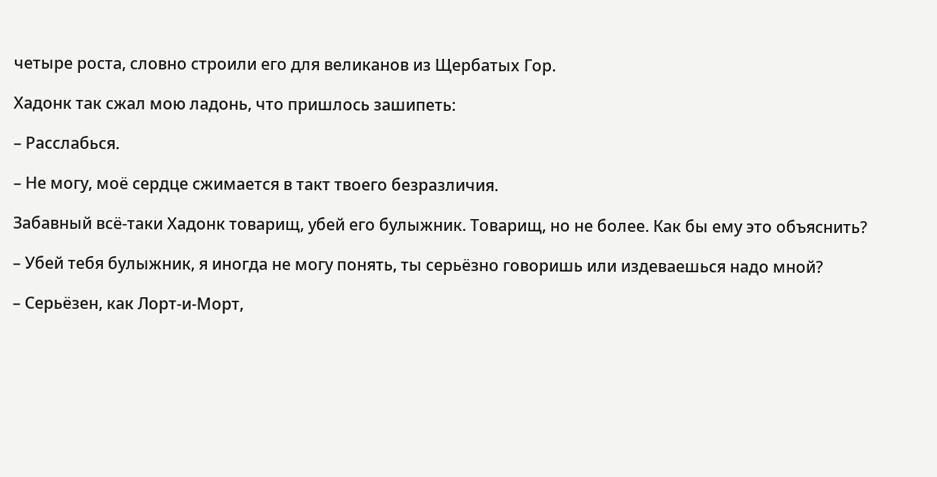четыре роста, словно строили его для великанов из Щербатых Гор.

Хадонк так сжал мою ладонь, что пришлось зашипеть:

– Расслабься.

– Не могу, моё сердце сжимается в такт твоего безразличия.

Забавный всё-таки Хадонк товарищ, убей его булыжник. Товарищ, но не более. Как бы ему это объяснить?

– Убей тебя булыжник, я иногда не могу понять, ты серьёзно говоришь или издеваешься надо мной?

– Серьёзен, как Лорт-и-Морт,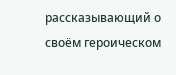рассказывающий о своём героическом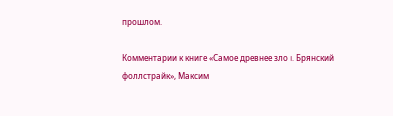прошлом.

Комментарии к книге «Самое древнее зло I. Брянский фоллстрайк», Максим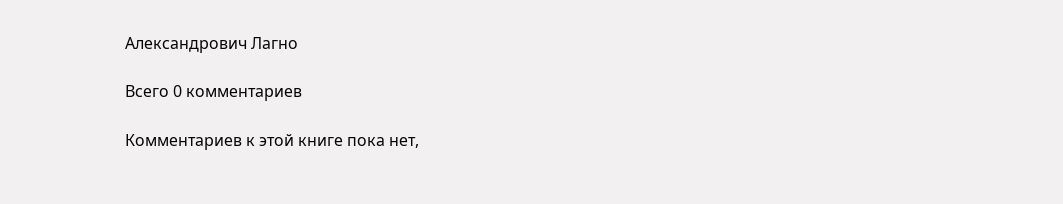Александрович Лагно

Всего 0 комментариев

Комментариев к этой книге пока нет,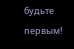будьте первым!